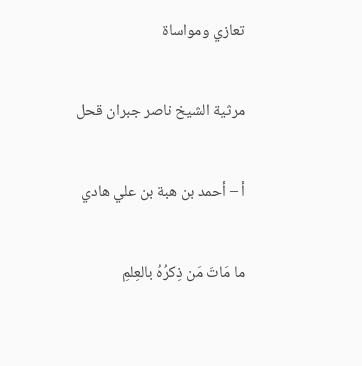تعازي ومواساة

مرثية الشيخ ناصر جبران قحل

أ – أحمد بن هبة بن علي هادي

ما مَاتَ مَن ذِكرُهُ بالعِلمِ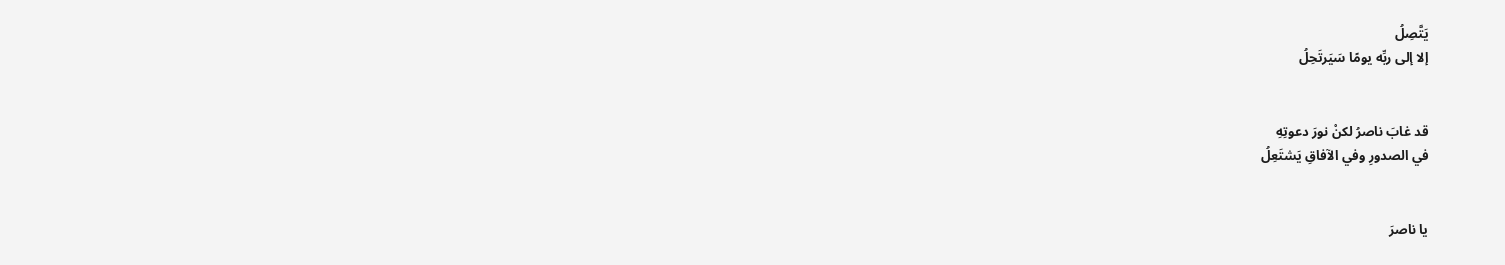يَتَّصِلُ
إلا إلى ربِّه يومًا سَيَرتَحِلُ


قد غابَ ناصرُ لكنْ نورَ دعوتِهِ
في الصدورِ وفي الآفاقِ يَشتَعِلُ


يا ناصرَ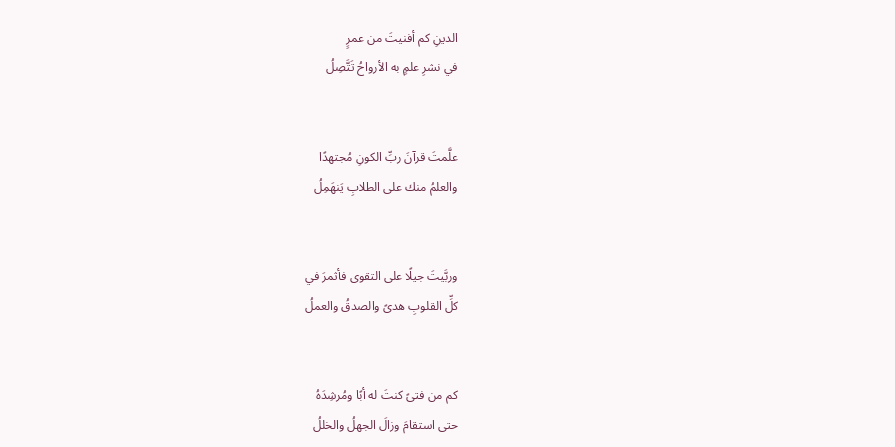الدينِ كم أفنيتَ من عمرٍ
في نشرِ علمٍ به الأرواحُ تَتَّصِلُ


علَّمتَ قرآنَ ربِّ الكونِ مُجتهدًا
والعلمُ منك على الطلابِ يَنهَمِلُ


وربَّيتَ جيلًا على التقوى فأثمرَ في
كلِّ القلوبِ هدىً والصدقُ والعملُ


كم من فتىً كنتَ له أبًا ومُرشِدَهُ
حتى استقامَ وزالَ الجهلُ والخللُ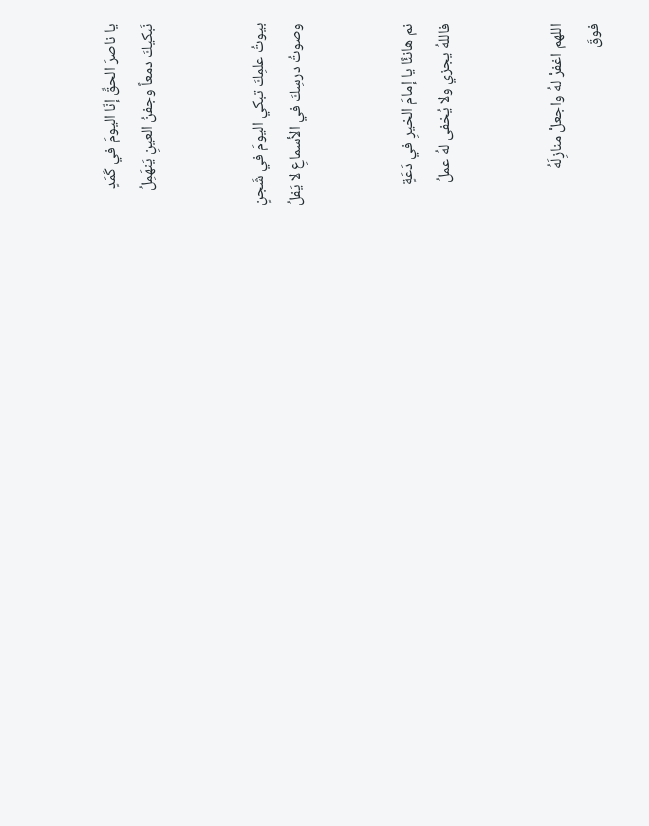يا ناصرَ الحقِّ إنّا اليومَ في كَمَدٍ
نَبكيكَ دمعاً وجفنُ العينِ يَنهَمِلُ


بيوتُ علمِكَ تبكي اليومَ في شَجنٍ
وصوتُ درسِكَ في الأسماعِ لا يَفلُ


نم هانئًا يا إمامَ الخيرِ في دَعَةٍ
فاللهُ يجزي ولا يُخفى لهُ عملُ


اللهم اغفرْ لهُ واجعلْ منازِلَهُ
فوقَ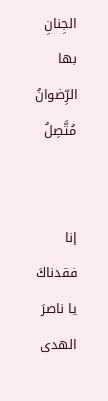الجِنانِ بها الرِّضوانُ مُتَّصِلُ


إنا فقدناكَ يا ناصرَ الهدى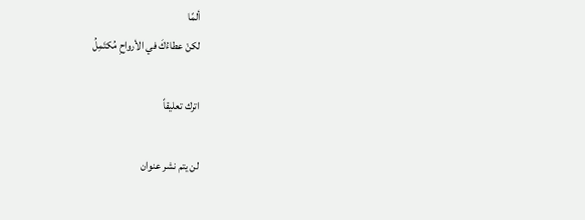ألمًا
لكنْ عطاءُكَ في الأرواحِ مُكتَمِلُ

اترك تعليقاً

لن يتم نشر عنوان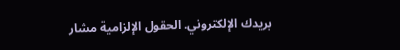بريدك الإلكتروني. الحقول الإلزامية مشار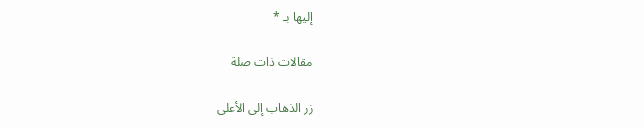إليها بـ *

مقالات ذات صلة

زر الذهاب إلى الأعلى